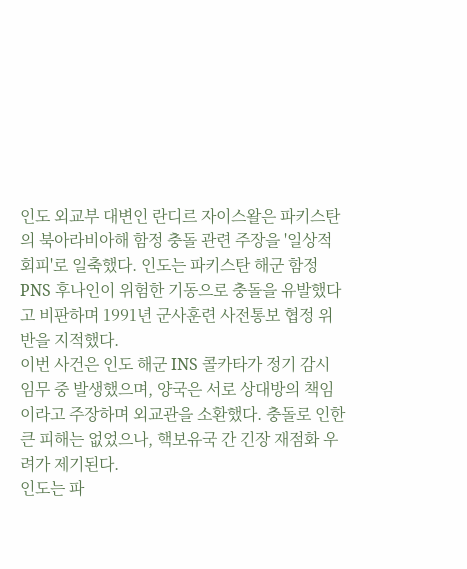인도 외교부 대변인 란디르 자이스왈은 파키스탄의 북아라비아해 함정 충돌 관련 주장을 '일상적 회피'로 일축했다. 인도는 파키스탄 해군 함정 PNS 후나인이 위험한 기동으로 충돌을 유발했다고 비판하며 1991년 군사훈련 사전통보 협정 위반을 지적했다.
이번 사건은 인도 해군 INS 콜카타가 정기 감시 임무 중 발생했으며, 양국은 서로 상대방의 책임이라고 주장하며 외교관을 소환했다. 충돌로 인한 큰 피해는 없었으나, 핵보유국 간 긴장 재점화 우려가 제기된다.
인도는 파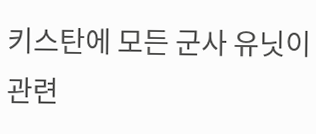키스탄에 모든 군사 유닛이 관련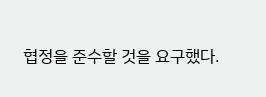협정을 준수할 것을 요구했다.